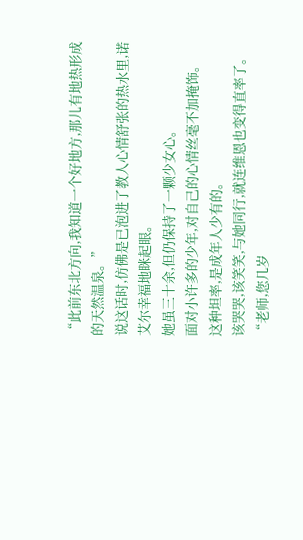“此前东北方向,我知道一个好地方,那儿有地热形成的天然温泉。”
说这话时,仿佛是已泡进了教人心情舒张的热水里,诺艾尔幸福地眯起眼。
她虽三十余,但仍保持了一颗少女心。
面对小许多的少年,对自己的心情丝毫不加掩饰。
这种坦率,是成年人少有的。
该哭哭,该笑笑,与她同行,就连维恩也变得直率了。
“老师,您几岁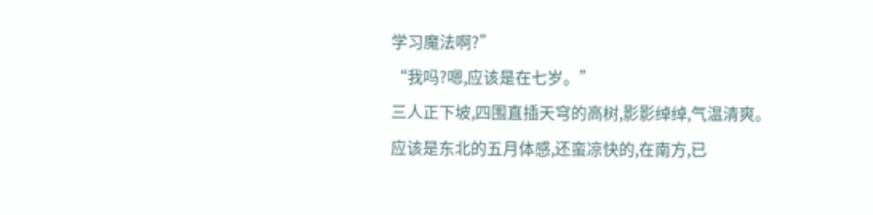学习魔法啊?”
“我吗?嗯,应该是在七岁。”
三人正下坡,四围直插天穹的高树,影影绰绰,气温清爽。
应该是东北的五月体感,还蛮凉快的,在南方,已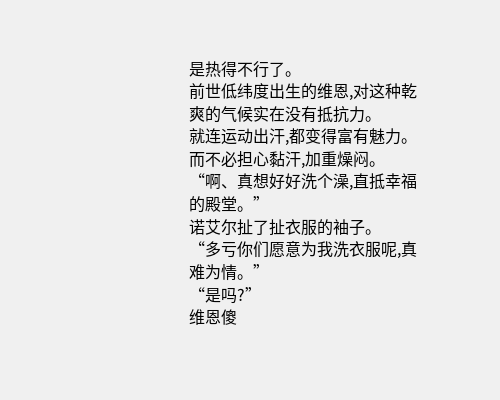是热得不行了。
前世低纬度出生的维恩,对这种乾爽的气候实在没有抵抗力。
就连运动出汗,都变得富有魅力。
而不必担心黏汗,加重燥闷。
“啊、真想好好洗个澡,直抵幸福的殿堂。”
诺艾尔扯了扯衣服的袖子。
“多亏你们愿意为我洗衣服呢,真难为情。”
“是吗?”
维恩傻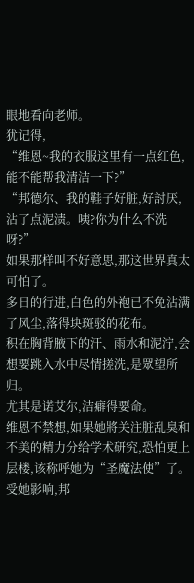眼地看向老师。
犹记得,
“维恩~我的衣服这里有一点红色,能不能帮我清洁一下?”
“邦德尔、我的鞋子好脏,好討厌,沾了点泥渍。咦?你为什么不洗呀?”
如果那样叫不好意思,那这世界真太可怕了。
多日的行进,白色的外袍已不免沾满了风尘,落得块斑驳的花布。
积在胸背腋下的汗、雨水和泥泞,会想要跳入水中尽情搓洗,是眾望所归。
尤其是诺艾尔,洁癖得要命。
维恩不禁想,如果她將关注脏乱臭和不美的精力分给学术研究,恐怕更上层楼,该称呼她为“圣魔法使”了。
受她影响,邦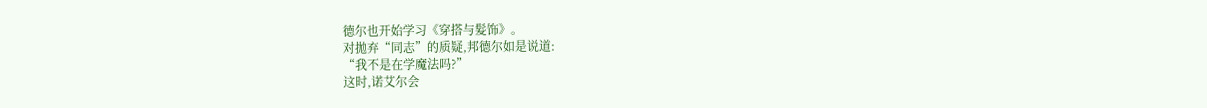德尔也开始学习《穿搭与髮饰》。
对拋弃“同志”的质疑,邦德尔如是说道:
“我不是在学魔法吗?”
这时,诺艾尔会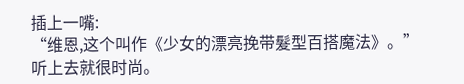插上一嘴:
“维恩,这个叫作《少女的漂亮挽带髮型百搭魔法》。”
听上去就很时尚。